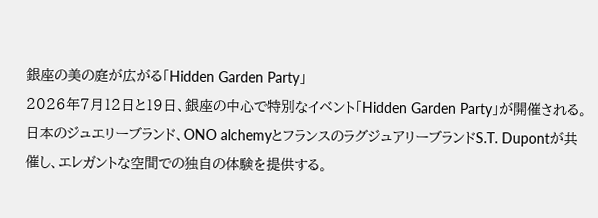銀座の美の庭が広がる「Hidden Garden Party」
2026年7月12日と19日、銀座の中心で特別なイベント「Hidden Garden Party」が開催される。日本のジュエリーブランド、ONO alchemyとフランスのラグジュアリーブランドS.T. Dupontが共催し、エレガントな空間での独自の体験を提供する。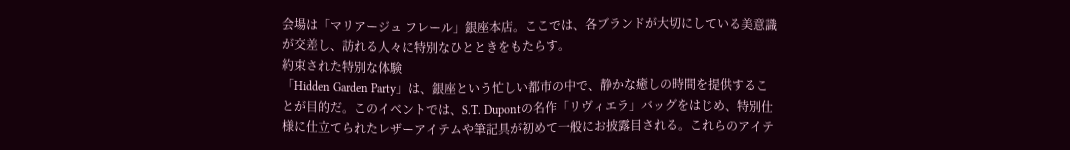会場は「マリアージュ フレール」銀座本店。ここでは、各ブランドが大切にしている美意識が交差し、訪れる人々に特別なひとときをもたらす。
約束された特別な体験
「Hidden Garden Party」は、銀座という忙しい都市の中で、静かな癒しの時間を提供することが目的だ。このイベントでは、S.T. Dupontの名作「リヴィエラ」バッグをはじめ、特別仕様に仕立てられたレザーアイテムや筆記具が初めて一般にお披露目される。これらのアイテ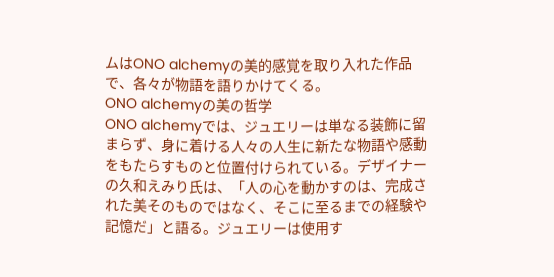ムはONO alchemyの美的感覚を取り入れた作品で、各々が物語を語りかけてくる。
ONO alchemyの美の哲学
ONO alchemyでは、ジュエリーは単なる装飾に留まらず、身に着ける人々の人生に新たな物語や感動をもたらすものと位置付けられている。デザイナーの久和えみり氏は、「人の心を動かすのは、完成された美そのものではなく、そこに至るまでの経験や記憶だ」と語る。ジュエリーは使用す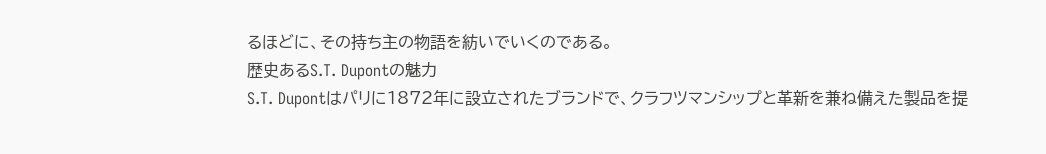るほどに、その持ち主の物語を紡いでいくのである。
歴史あるS.T. Dupontの魅力
S.T. Dupontはパリに1872年に設立されたブランドで、クラフツマンシップと革新を兼ね備えた製品を提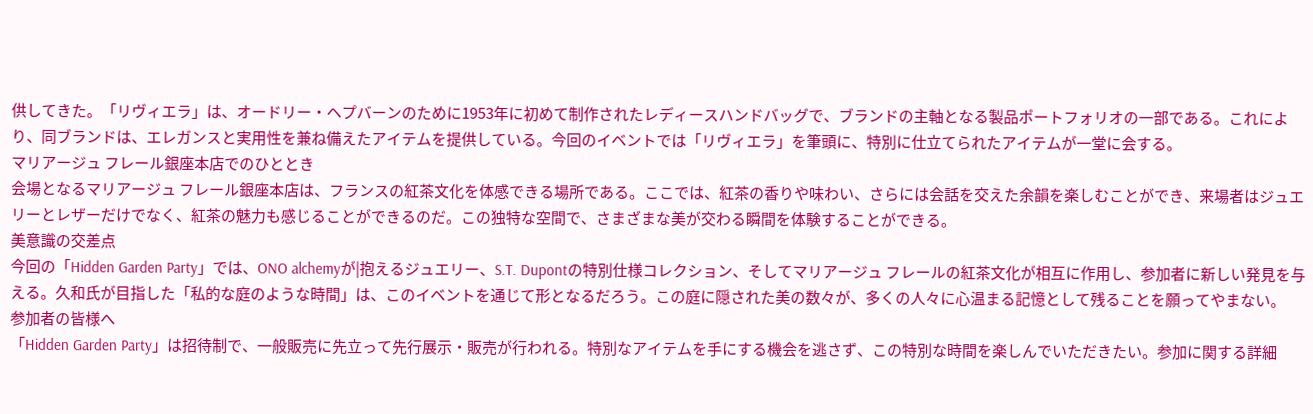供してきた。「リヴィエラ」は、オードリー・ヘプバーンのために1953年に初めて制作されたレディースハンドバッグで、ブランドの主軸となる製品ポートフォリオの一部である。これにより、同ブランドは、エレガンスと実用性を兼ね備えたアイテムを提供している。今回のイベントでは「リヴィエラ」を筆頭に、特別に仕立てられたアイテムが一堂に会する。
マリアージュ フレール銀座本店でのひととき
会場となるマリアージュ フレール銀座本店は、フランスの紅茶文化を体感できる場所である。ここでは、紅茶の香りや味わい、さらには会話を交えた余韻を楽しむことができ、来場者はジュエリーとレザーだけでなく、紅茶の魅力も感じることができるのだ。この独特な空間で、さまざまな美が交わる瞬間を体験することができる。
美意識の交差点
今回の「Hidden Garden Party」では、ONO alchemyが|抱えるジュエリー、S.T. Dupontの特別仕様コレクション、そしてマリアージュ フレールの紅茶文化が相互に作用し、参加者に新しい発見を与える。久和氏が目指した「私的な庭のような時間」は、このイベントを通じて形となるだろう。この庭に隠された美の数々が、多くの人々に心温まる記憶として残ることを願ってやまない。
参加者の皆様へ
「Hidden Garden Party」は招待制で、一般販売に先立って先行展示・販売が行われる。特別なアイテムを手にする機会を逃さず、この特別な時間を楽しんでいただきたい。参加に関する詳細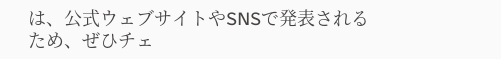は、公式ウェブサイトやSNSで発表されるため、ぜひチェ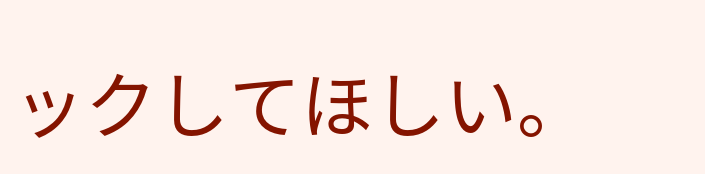ックしてほしい。